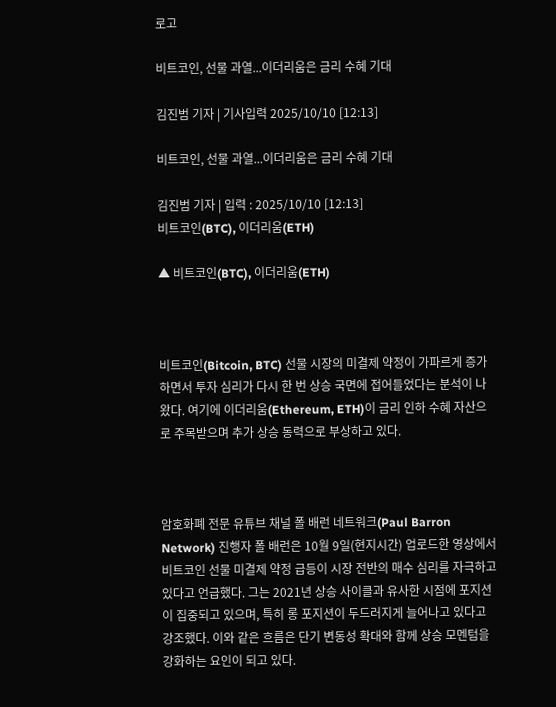로고

비트코인, 선물 과열...이더리움은 금리 수혜 기대

김진범 기자 | 기사입력 2025/10/10 [12:13]

비트코인, 선물 과열...이더리움은 금리 수혜 기대

김진범 기자 | 입력 : 2025/10/10 [12:13]
비트코인(BTC), 이더리움(ETH)

▲ 비트코인(BTC), 이더리움(ETH)



비트코인(Bitcoin, BTC) 선물 시장의 미결제 약정이 가파르게 증가하면서 투자 심리가 다시 한 번 상승 국면에 접어들었다는 분석이 나왔다. 여기에 이더리움(Ethereum, ETH)이 금리 인하 수혜 자산으로 주목받으며 추가 상승 동력으로 부상하고 있다.



암호화폐 전문 유튜브 채널 폴 배런 네트워크(Paul Barron Network) 진행자 폴 배런은 10월 9일(현지시간) 업로드한 영상에서 비트코인 선물 미결제 약정 급등이 시장 전반의 매수 심리를 자극하고 있다고 언급했다. 그는 2021년 상승 사이클과 유사한 시점에 포지션이 집중되고 있으며, 특히 롱 포지션이 두드러지게 늘어나고 있다고 강조했다. 이와 같은 흐름은 단기 변동성 확대와 함께 상승 모멘텀을 강화하는 요인이 되고 있다.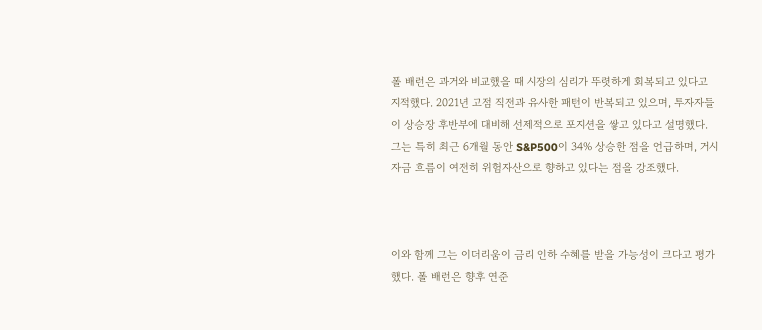폴 배런은 과거와 비교했을 때 시장의 심리가 뚜렷하게 회복되고 있다고 지적했다. 2021년 고점 직전과 유사한 패턴이 반복되고 있으며, 투자자들이 상승장 후반부에 대비해 선제적으로 포지션을 쌓고 있다고 설명했다. 그는 특히 최근 6개월 동안 S&P500이 34% 상승한 점을 언급하며, 거시 자금 흐름이 여전히 위험자산으로 향하고 있다는 점을 강조했다.



이와 함께 그는 이더리움이 금리 인하 수혜를 받을 가능성이 크다고 평가했다. 폴 배런은 향후 연준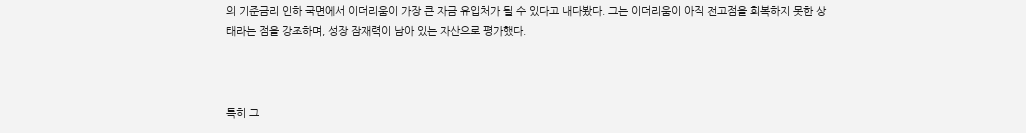의 기준금리 인하 국면에서 이더리움이 가장 큰 자금 유입처가 될 수 있다고 내다봤다. 그는 이더리움이 아직 전고점을 회복하지 못한 상태라는 점을 강조하며, 성장 잠재력이 남아 있는 자산으로 평가했다.



특히 그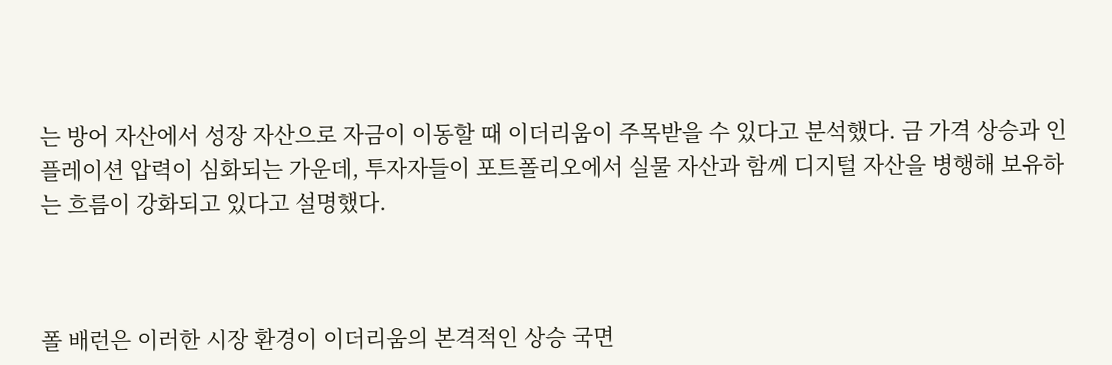는 방어 자산에서 성장 자산으로 자금이 이동할 때 이더리움이 주목받을 수 있다고 분석했다. 금 가격 상승과 인플레이션 압력이 심화되는 가운데, 투자자들이 포트폴리오에서 실물 자산과 함께 디지털 자산을 병행해 보유하는 흐름이 강화되고 있다고 설명했다.



폴 배런은 이러한 시장 환경이 이더리움의 본격적인 상승 국면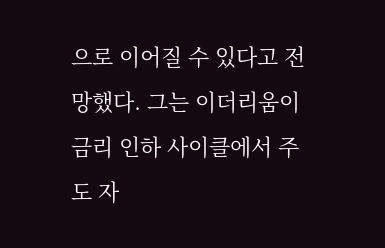으로 이어질 수 있다고 전망했다. 그는 이더리움이 금리 인하 사이클에서 주도 자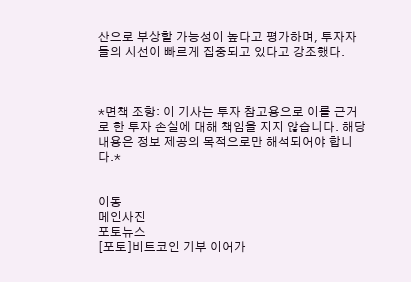산으로 부상할 가능성이 높다고 평가하며, 투자자들의 시선이 빠르게 집중되고 있다고 강조했다.



*면책 조항: 이 기사는 투자 참고용으로 이를 근거로 한 투자 손실에 대해 책임을 지지 않습니다. 해당 내용은 정보 제공의 목적으로만 해석되어야 합니다.*


이동
메인사진
포토뉴스
[포토]비트코인 기부 이어가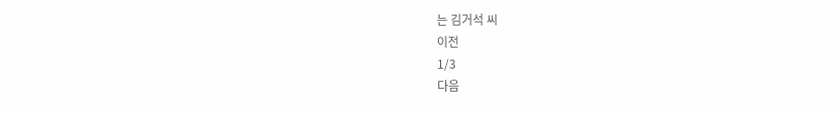는 김거석 씨
이전
1/3
다음